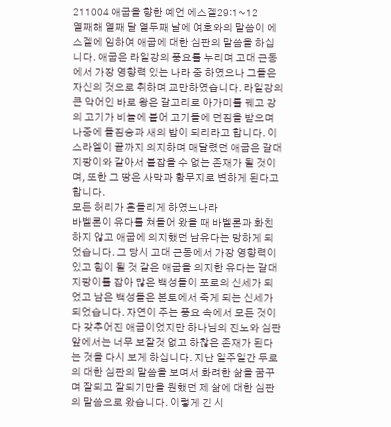211004 애굽을 향한 예언 에스겔29:1~12
열째해 열째 달 열두째 날에 여호와의 말씀이 에스겔에 임하여 애굽에 대한 심판의 말씀을 하십니다. 애굽은 라일강의 풍요를 누리며 고대 근동에서 가장 영향력 있는 나라 중 하였으나 그들은 자신의 것으로 취하며 교만하였습니다. 라일강의 큰 악어인 바로 왕은 갈고리로 아가미를 꿰고 강의 고기가 비늘에 붙어 고기들에 던짐을 받으며 나중에 들짐승과 새의 밥이 되리라고 합니다. 이스라엘이 끝까지 의지하며 매달렸던 애굽은 갈대 지팡이와 같아서 붙잡을 수 없는 존재가 될 것이며, 또한 그 땅은 사막과 황무지로 변하게 된다고 합니다.
모든 허리가 흔들리게 하였느나라
바벨론이 유다를 쳐들어 왔을 때 바벨론과 화친하지 않고 애굽에 의지했던 남유다는 망하게 되었습니다. 그 당시 고대 근동에서 가장 영향력이 있고 힘이 될 것 같은 애굽을 의지한 유다는 갈대지팡이를 잡아 많은 백성들이 포로의 신세가 되었고 남은 백성들은 본토에서 죽게 되는 신세가 되었습니다. 자연이 주는 풍요 속에서 모든 것이 다 갖추어진 애굽이었지만 하나님의 진노와 심판 앞에서는 너무 보잘것 없고 하찮은 존재가 된다는 것을 다시 보게 하십니다. 지난 일주일간 두로의 대한 심판의 말씀을 보며서 화려한 삶을 꿈꾸며 잘되고 잘되기만을 원했던 제 삶에 대한 심판의 말씀으로 왔습니다. 이렇게 긴 시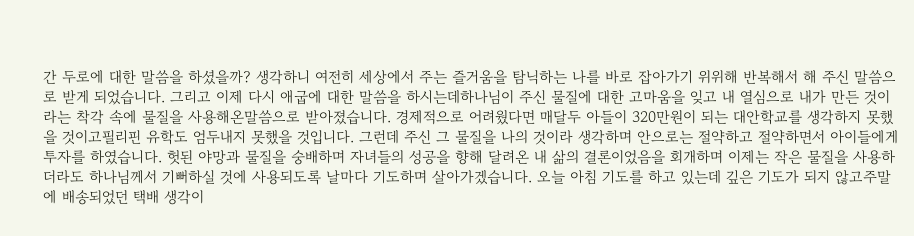간 두로에 대한 말씀을 하셨을까? 생각하니 여전히 세상에서 주는 즐거움을 탐닉하는 나를 바로 잡아가기 위위해 반복해서 해 주신 말씀으로 받게 되었습니다. 그리고 이제 다시 애굽에 대한 말씀을 하시는데하나님이 주신 물질에 대한 고마움을 잊고 내 열심으로 내가 만든 것이라는 착각 속에 물질을 사용해온말씀으로 받아졌습니다. 경제적으로 어려웠다면 매달두 아들이 320만원이 되는 대안학교를 생각하지 못했을 것이고필리핀 유학도 엄두내지 못했을 것입니다. 그런데 주신 그 물질을 나의 것이라 생각하며 안으로는 절약하고 절약하면서 아이들에게 투자를 하였습니다. 헛된 야망과 물질을 숭배하며 자녀들의 성공을 향해 달려온 내 삶의 결론이었음을 회개하며 이제는 작은 물질을 사용하더라도 하나님께서 기뻐하실 것에 사용되도록 날마다 기도하며 살아가겠습니다. 오늘 아침 기도를 하고 있는데 깊은 기도가 되지 않고주말에 배송되었던 택배 생각이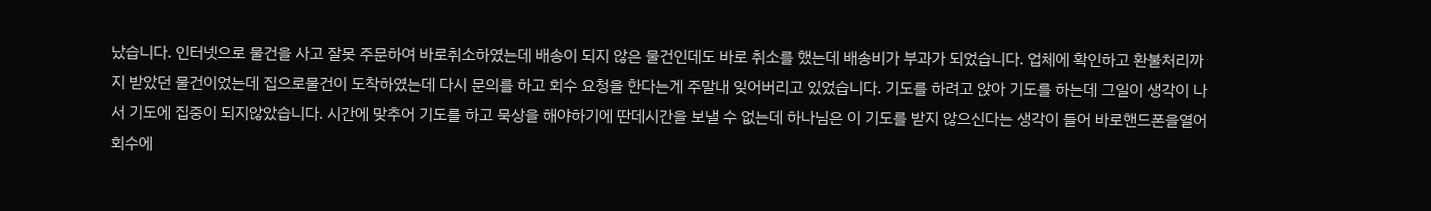났습니다. 인터넷으로 물건을 사고 잘못 주문하여 바로취소하였는데 배송이 되지 않은 물건인데도 바로 취소를 했는데 배송비가 부과가 되었습니다. 업체에 확인하고 환불처리까지 받았던 물건이었는데 집으로물건이 도착하였는데 다시 문의를 하고 회수 요청을 한다는게 주말내 잊어버리고 있었습니다. 기도를 하려고 앉아 기도를 하는데 그일이 생각이 나서 기도에 집중이 되지않았습니다. 시간에 맞추어 기도를 하고 묵상을 해야하기에 딴데시간을 보낼 수 없는데 하나님은 이 기도를 받지 않으신다는 생각이 들어 바로핸드폰을열어 회수에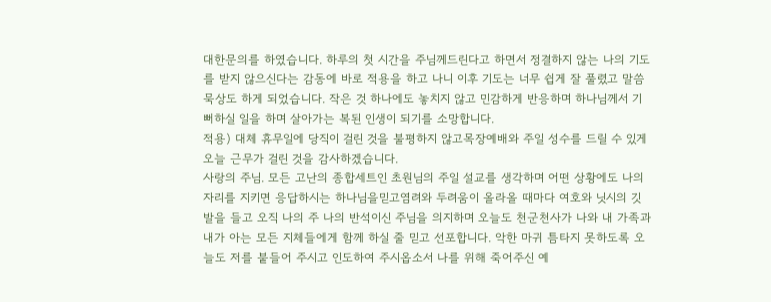대한문의를 하였습니다. 하루의 첫 시간을 주님께드린다고 하면서 정결하지 않는 나의 기도를 받지 않으신다는 감동에 바로 적용을 하고 나니 이후 기도는 너무 쉽게 잘 풀렸고 말씀 묵상도 하게 되었습니다. 작은 것 하나에도 놓치지 않고 민감하게 반응하며 하나님께서 기뻐하실 일을 하며 살아가는 복된 인생이 되기를 소망합니다.
적용) 대체 휴무일에 당직이 걸린 것을 불평하지 않고목장예배와 주일 성수를 드릴 수 있게 오늘 근무가 걸린 것을 감사하겠습니다.
사랑의 주님. 모든 고난의 종합세트인 초원님의 주일 설교를 생각하며 어떤 상황에도 나의 자리를 지키면 응답하시는 하나님을믿고염려와 두려움이 올라올 때마다 여호와 닛시의 깃발을 들고 오직 나의 주 나의 반석이신 주님을 의지하며 오늘도 천군천사가 나와 내 가족과 내가 아는 모든 지체들에게 함께 하실 줄 믿고 선포합니다. 악한 마귀 틈타지 못하도록 오늘도 저를 붙들어 주시고 인도하여 주시옵소서 나를 위해 죽어주신 예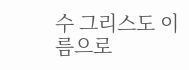수 그리스도 이름으로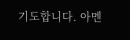기도합니다. 아멘